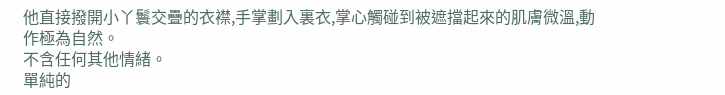他直接撥開小丫鬟交疊的衣襟,手掌劃入裏衣,掌心觸碰到被遮擋起來的肌膚微溫,動作極為自然。
不含任何其他情緒。
單純的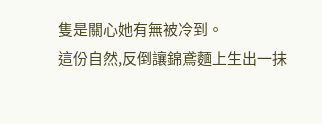隻是關心她有無被冷到。
這份自然,反倒讓錦鳶麵上生出一抹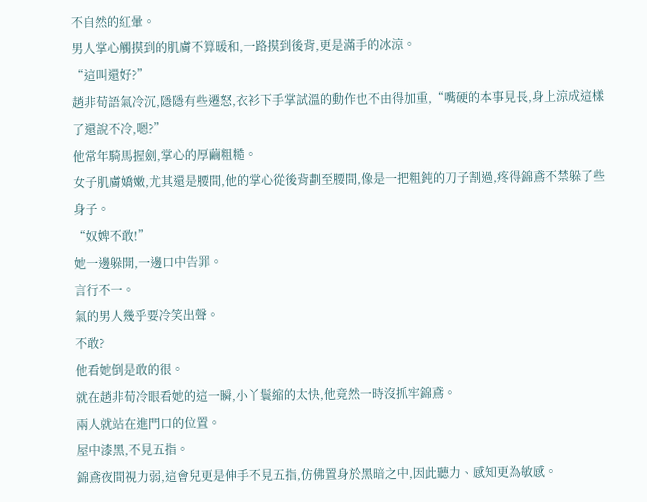不自然的紅暈。
男人掌心觸摸到的肌膚不算暖和,一路摸到後背,更是滿手的冰涼。
“這叫還好?”
趙非荀語氣冷沉,隱隱有些遷怒,衣衫下手掌試溫的動作也不由得加重,“嘴硬的本事見長,身上涼成這樣了還說不冷,嗯?”
他常年騎馬握劍,掌心的厚繭粗糙。
女子肌膚嬌嫩,尤其還是腰間,他的掌心從後背劃至腰間,像是一把粗鈍的刀子割過,疼得錦鳶不禁躲了些身子。
“奴婢不敢!”
她一邊躲開,一邊口中告罪。
言行不一。
氣的男人幾乎要冷笑出聲。
不敢?
他看她倒是敢的很。
就在趙非荀冷眼看她的這一瞬,小丫鬟縮的太快,他竟然一時沒抓牢錦鳶。
兩人就站在進門口的位置。
屋中漆黑,不見五指。
錦鳶夜間視力弱,這會兒更是伸手不見五指,仿佛置身於黑暗之中,因此聽力、感知更為敏感。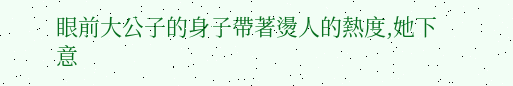眼前大公子的身子帶著燙人的熱度,她下意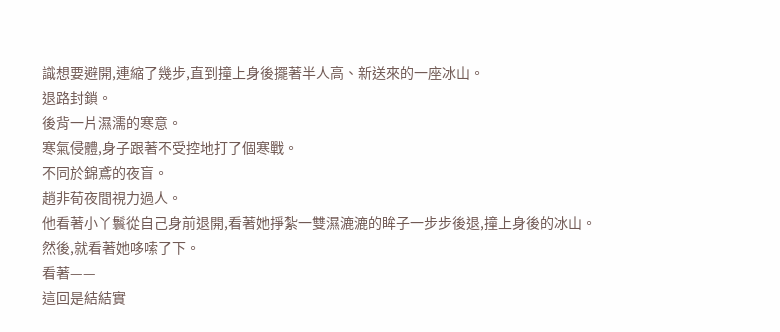識想要避開,連縮了幾步,直到撞上身後擺著半人高、新送來的一座冰山。
退路封鎖。
後背一片濕濡的寒意。
寒氣侵體,身子跟著不受控地打了個寒戰。
不同於錦鳶的夜盲。
趙非荀夜間視力過人。
他看著小丫鬟從自己身前退開,看著她掙紮一雙濕漉漉的眸子一步步後退,撞上身後的冰山。
然後,就看著她哆嗦了下。
看著——
這回是結結實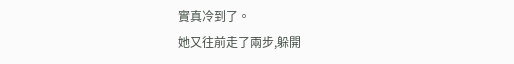實真冷到了。
她又往前走了兩步,躲開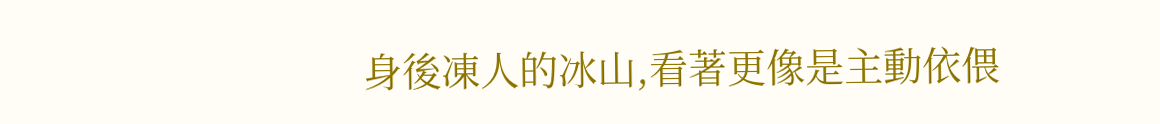身後凍人的冰山,看著更像是主動依偎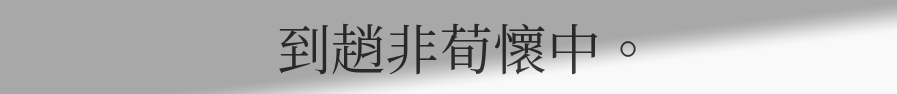到趙非荀懷中。